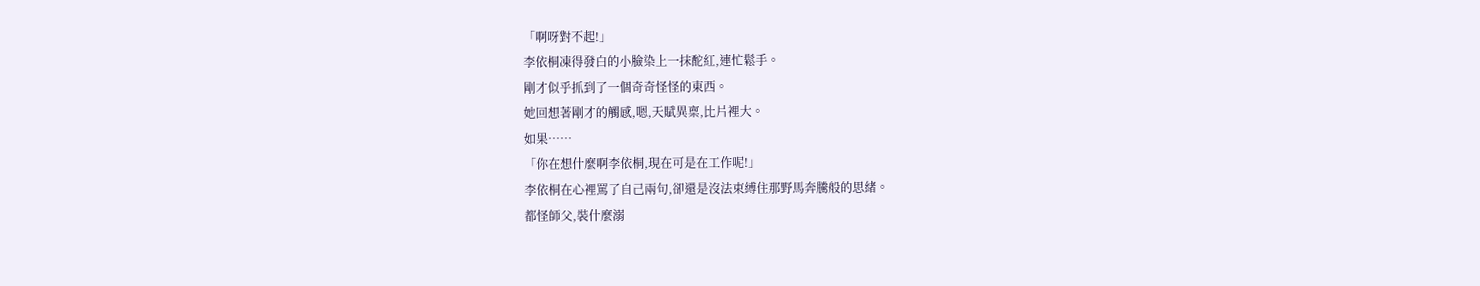「啊呀對不起!」
李依桐凍得發白的小臉染上一抹酡紅,連忙鬆手。
剛才似乎抓到了一個奇奇怪怪的東西。
她回想著剛才的觸感,嗯,天賦異稟,比片裡大。
如果……
「你在想什麼啊李依桐,現在可是在工作呢!」
李依桐在心裡罵了自己兩句,卻還是沒法束縛住那野馬奔騰般的思緒。
都怪師父,裝什麼溺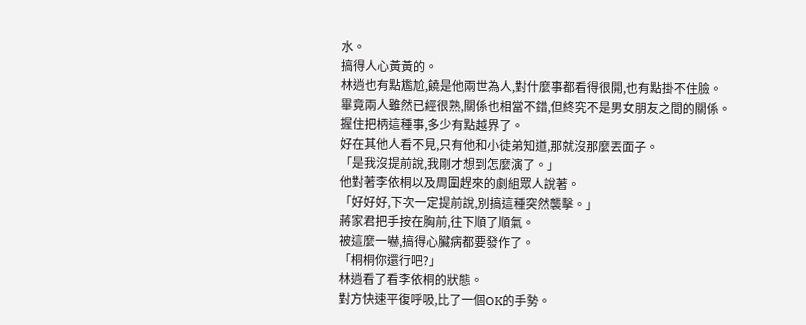水。
搞得人心黃黃的。
林逍也有點尷尬,饒是他兩世為人,對什麼事都看得很開,也有點掛不住臉。
畢竟兩人雖然已經很熟,關係也相當不錯,但終究不是男女朋友之間的關係。
握住把柄這種事,多少有點越界了。
好在其他人看不見,只有他和小徒弟知道,那就沒那麼丟面子。
「是我沒提前說,我剛才想到怎麼演了。」
他對著李依桐以及周圍趕來的劇組眾人說著。
「好好好,下次一定提前說,別搞這種突然襲擊。」
蔣家君把手按在胸前,往下順了順氣。
被這麼一嚇,搞得心臟病都要發作了。
「桐桐你還行吧?」
林逍看了看李依桐的狀態。
對方快速平復呼吸,比了一個OK的手勢。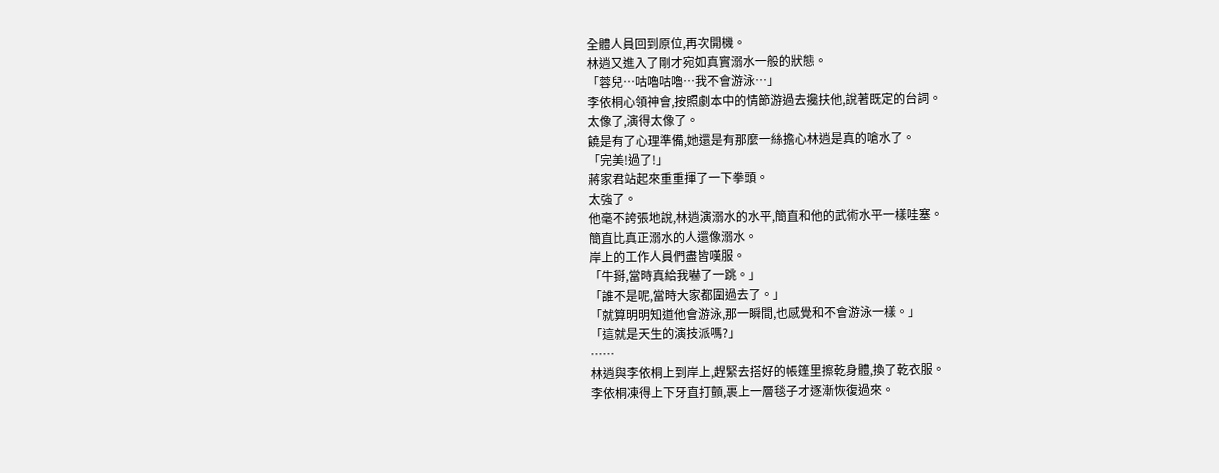全體人員回到原位,再次開機。
林逍又進入了剛才宛如真實溺水一般的狀態。
「蓉兒…咕嚕咕嚕…我不會游泳…」
李依桐心領神會,按照劇本中的情節游過去攙扶他,說著既定的台詞。
太像了,演得太像了。
饒是有了心理準備,她還是有那麼一絲擔心林逍是真的嗆水了。
「完美!過了!」
蔣家君站起來重重揮了一下拳頭。
太強了。
他毫不誇張地說,林逍演溺水的水平,簡直和他的武術水平一樣哇塞。
簡直比真正溺水的人還像溺水。
岸上的工作人員們盡皆嘆服。
「牛掰,當時真給我嚇了一跳。」
「誰不是呢,當時大家都圍過去了。」
「就算明明知道他會游泳,那一瞬間,也感覺和不會游泳一樣。」
「這就是天生的演技派嗎?」
……
林逍與李依桐上到岸上,趕緊去搭好的帳篷里擦乾身體,換了乾衣服。
李依桐凍得上下牙直打顫,裹上一層毯子才逐漸恢復過來。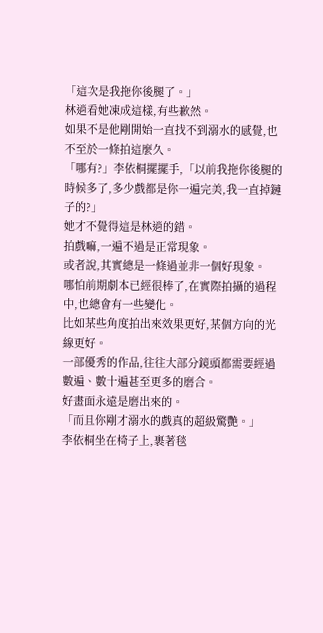「這次是我拖你後腿了。」
林逍看她凍成這樣,有些歉然。
如果不是他剛開始一直找不到溺水的感覺,也不至於一條拍這麼久。
「哪有?」李依桐擺擺手,「以前我拖你後腿的時候多了,多少戲都是你一遍完美,我一直掉鏈子的?」
她才不覺得這是林逍的錯。
拍戲嘛,一遍不過是正常現象。
或者說,其實總是一條過並非一個好現象。
哪怕前期劇本已經很棒了,在實際拍攝的過程中,也總會有一些變化。
比如某些角度拍出來效果更好,某個方向的光線更好。
一部優秀的作品,往往大部分鏡頭都需要經過數遍、數十遍甚至更多的磨合。
好畫面永遠是磨出來的。
「而且你剛才溺水的戲真的超級驚艷。」
李依桐坐在椅子上,裹著毯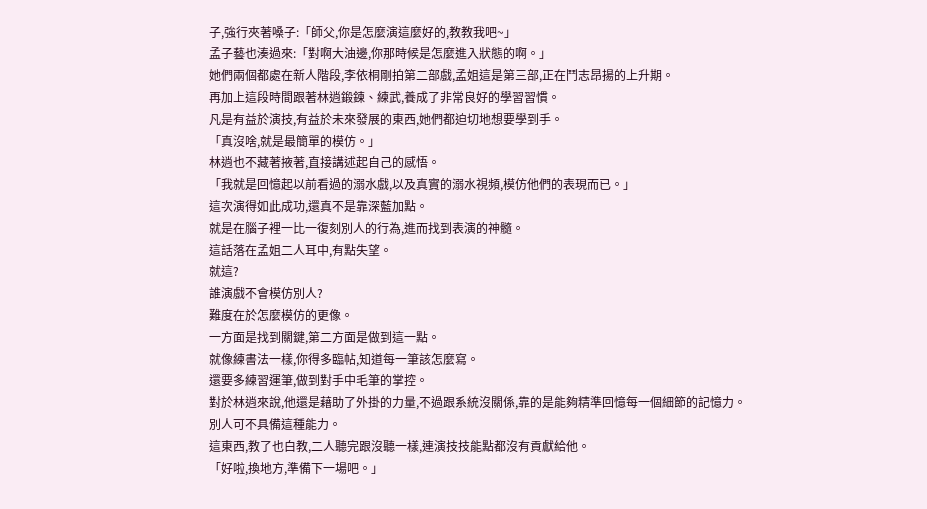子,強行夾著嗓子:「師父,你是怎麼演這麼好的,教教我吧~」
孟子藝也湊過來:「對啊大油邊,你那時候是怎麼進入狀態的啊。」
她們兩個都處在新人階段,李依桐剛拍第二部戲,孟姐這是第三部,正在鬥志昂揚的上升期。
再加上這段時間跟著林逍鍛鍊、練武,養成了非常良好的學習習慣。
凡是有益於演技,有益於未來發展的東西,她們都迫切地想要學到手。
「真沒啥,就是最簡單的模仿。」
林逍也不藏著掖著,直接講述起自己的感悟。
「我就是回憶起以前看過的溺水戲,以及真實的溺水視頻,模仿他們的表現而已。」
這次演得如此成功,還真不是靠深藍加點。
就是在腦子裡一比一復刻別人的行為,進而找到表演的神髓。
這話落在孟姐二人耳中,有點失望。
就這?
誰演戲不會模仿別人?
難度在於怎麼模仿的更像。
一方面是找到關鍵,第二方面是做到這一點。
就像練書法一樣,你得多臨帖,知道每一筆該怎麼寫。
還要多練習運筆,做到對手中毛筆的掌控。
對於林逍來說,他還是藉助了外掛的力量,不過跟系統沒關係,靠的是能夠精準回憶每一個細節的記憶力。
別人可不具備這種能力。
這東西,教了也白教,二人聽完跟沒聽一樣,連演技技能點都沒有貢獻給他。
「好啦,換地方,準備下一場吧。」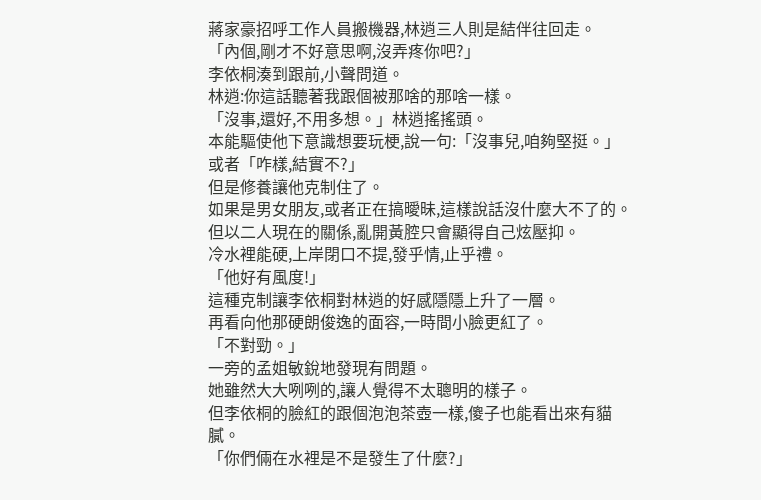蔣家豪招呼工作人員搬機器,林逍三人則是結伴往回走。
「內個,剛才不好意思啊,沒弄疼你吧?」
李依桐湊到跟前,小聲問道。
林逍:你這話聽著我跟個被那啥的那啥一樣。
「沒事,還好,不用多想。」林逍搖搖頭。
本能驅使他下意識想要玩梗,說一句:「沒事兒,咱夠堅挺。」
或者「咋樣,結實不?」
但是修養讓他克制住了。
如果是男女朋友,或者正在搞曖昧,這樣說話沒什麼大不了的。
但以二人現在的關係,亂開黃腔只會顯得自己炫壓抑。
冷水裡能硬,上岸閉口不提,發乎情,止乎禮。
「他好有風度!」
這種克制讓李依桐對林逍的好感隱隱上升了一層。
再看向他那硬朗俊逸的面容,一時間小臉更紅了。
「不對勁。」
一旁的孟姐敏銳地發現有問題。
她雖然大大咧咧的,讓人覺得不太聰明的樣子。
但李依桐的臉紅的跟個泡泡茶壺一樣,傻子也能看出來有貓膩。
「你們倆在水裡是不是發生了什麼?」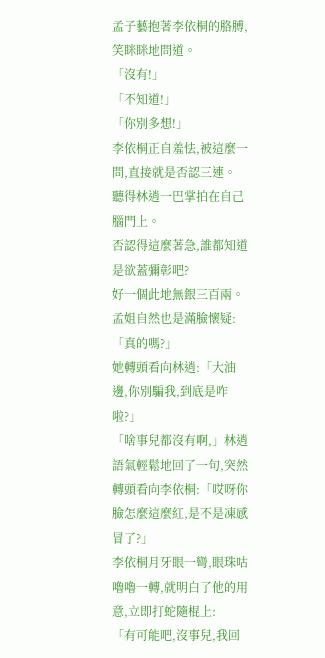孟子藝抱著李依桐的胳膊,笑眯眯地問道。
「沒有!」
「不知道!」
「你別多想!」
李依桐正自羞怯,被這麼一問,直接就是否認三連。
聽得林逍一巴掌拍在自己腦門上。
否認得這麼著急,誰都知道是欲蓋彌彰吧?
好一個此地無銀三百兩。
孟姐自然也是滿臉懷疑:「真的嗎?」
她轉頭看向林逍:「大油邊,你別騙我,到底是咋啦?」
「啥事兒都沒有啊,」林逍語氣輕鬆地回了一句,突然轉頭看向李依桐:「哎呀你臉怎麼這麼紅,是不是凍感冒了?」
李依桐月牙眼一彎,眼珠咕嚕嚕一轉,就明白了他的用意,立即打蛇隨棍上:
「有可能吧,沒事兒,我回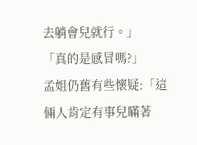去躺會兒就行。」
「真的是感冒嗎?」
孟姐仍舊有些懷疑:「這倆人肯定有事兒瞞著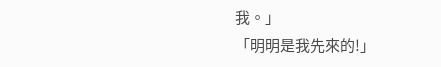我。」
「明明是我先來的!」